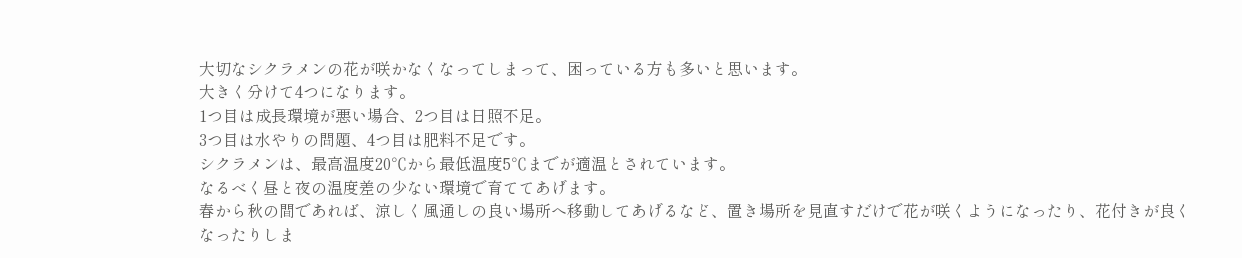大切なシクラメンの花が咲かなくなってしまって、困っている方も多いと思います。
大きく分けて4つになります。
1つ目は成長環境が悪い場合、2つ目は日照不足。
3つ目は水やりの問題、4つ目は肥料不足です。
シクラメンは、最高温度20℃から最低温度5℃までが適温とされています。
なるべく昼と夜の温度差の少ない環境で育ててあげます。
春から秋の間であれば、涼しく風通しの良い場所へ移動してあげるなど、置き場所を見直すだけで花が咲くようになったり、花付きが良くなったりしま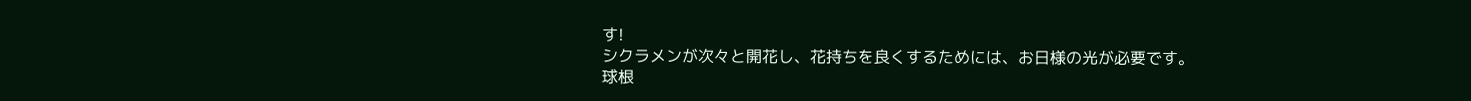す!
シクラメンが次々と開花し、花持ちを良くするためには、お日様の光が必要です。
球根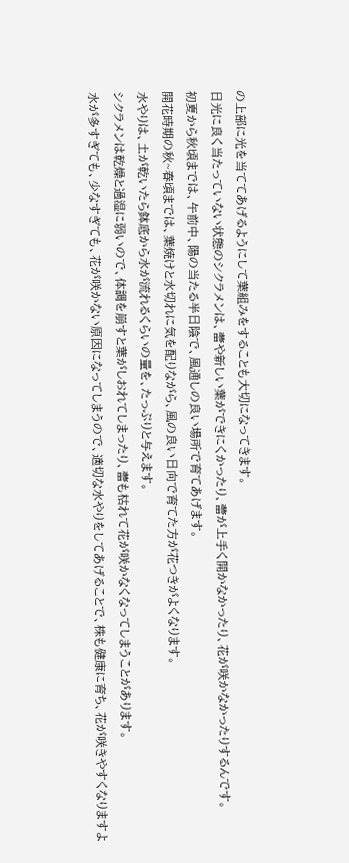の上部に光を当ててあげるようにして葉組みをすることも大切になってきます。
日光に良く当たっていない状態のシクラメンは、蕾や新しい葉ができにくかったり、蕾が上手く開かなかったり、花が咲かなかったりするんです。
初夏から秋頃までは、午前中、陽の当たる半日陰で、風通しの良い場所で育てあげます。
開花時期の秋~春頃までは、葉焼けと水切れに気を配りながら、風の良い日向で育てた方が花つきがよくなります。
水やりは、土が乾いたら鉢底から水が流れるくらいの量を、たっぷりと与えます。
シクラメンは乾燥と過湿に弱いので、体調を崩すと葉がしおれてしまったり、蕾も枯れて花が咲かなくなってしまうことがあります。
水が多すぎても、少なすぎても、花が咲かない原因になってしまうので、適切な水やりをしてあげることで、株も健康に育ち、花が咲きやすくなりますよ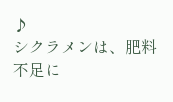♪
シクラメンは、肥料不足に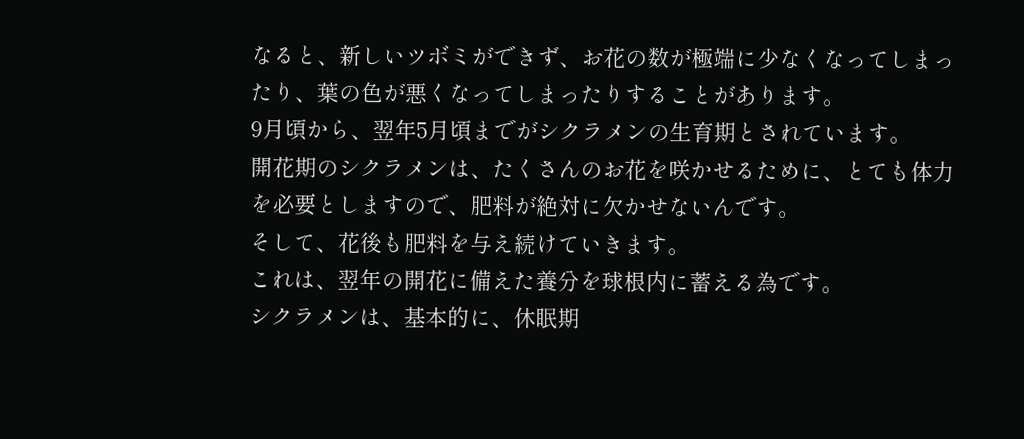なると、新しいツボミができず、お花の数が極端に少なくなってしまったり、葉の色が悪くなってしまったりすることがあります。
9月頃から、翌年5月頃までがシクラメンの生育期とされています。
開花期のシクラメンは、たくさんのお花を咲かせるために、とても体力を必要としますので、肥料が絶対に欠かせないんです。
そして、花後も肥料を与え続けていきます。
これは、翌年の開花に備えた養分を球根内に蓄える為です。
シクラメンは、基本的に、休眠期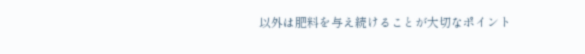以外は肥料を与え続けることが大切なポイント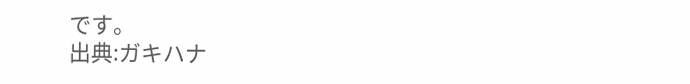です。
出典:ガキハナ